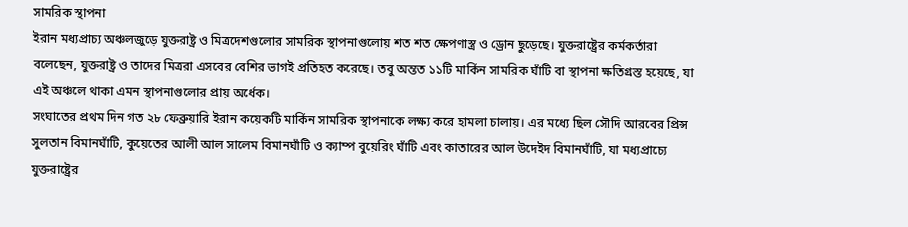সামরিক স্থাপনা
ইরান মধ্যপ্রাচ্য অঞ্চলজুড়ে যুক্তরাষ্ট্র ও মিত্রদেশগুলোর সামরিক স্থাপনাগুলোয় শত শত ক্ষেপণাস্ত্র ও ড্রোন ছুড়েছে। যুক্তরাষ্ট্রের কর্মকর্তারা বলেছেন, যুক্তরাষ্ট্র ও তাদের মিত্ররা এসবের বেশির ভাগই প্রতিহত করেছে। তবু অন্তত ১১টি মার্কিন সামরিক ঘাঁটি বা স্থাপনা ক্ষতিগ্রস্ত হয়েছে, যা এই অঞ্চলে থাকা এমন স্থাপনাগুলোর প্রায় অর্ধেক।
সংঘাতের প্রথম দিন গত ২৮ ফেব্রুয়ারি ইরান কয়েকটি মার্কিন সামরিক স্থাপনাকে লক্ষ্য করে হামলা চালায়। এর মধ্যে ছিল সৌদি আরবের প্রিন্স সুলতান বিমানঘাঁটি, কুয়েতের আলী আল সালেম বিমানঘাঁটি ও ক্যাম্প বুয়েরিং ঘাঁটি এবং কাতারের আল উদেইদ বিমানঘাঁটি, যা মধ্যপ্রাচ্যে যুক্তরাষ্ট্রের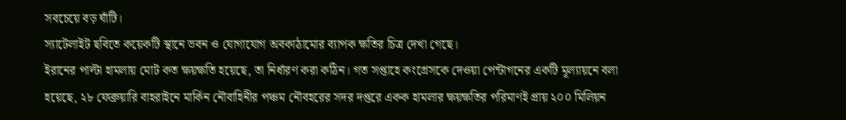সবচেয়ে বড় ঘাঁটি।
স্যাটেলাইট ছবিতে কয়েকটি স্থানে ভবন ও যোগাযোগ অবকাঠামোর ব্যাপক ক্ষতির চিত্র দেখা গেছে।
ইরানের পাল্টা হামলায় মোট কত ক্ষয়ক্ষতি হয়েছে, তা নির্ধারণ করা কঠিন। গত সপ্তাহে কংগ্রেসকে দেওয়া পেন্টাগনের একটি মূল্যায়নে বলা হয়েছে, ২৮ ফেব্রুয়ারি বাহরাইনে মার্কিন নৌবাহিনীর পঞ্চম নৌবহরের সদর দপ্তরে একক হামলার ক্ষয়ক্ষতির পরিমাণই প্রায় ২০০ মিলিয়ন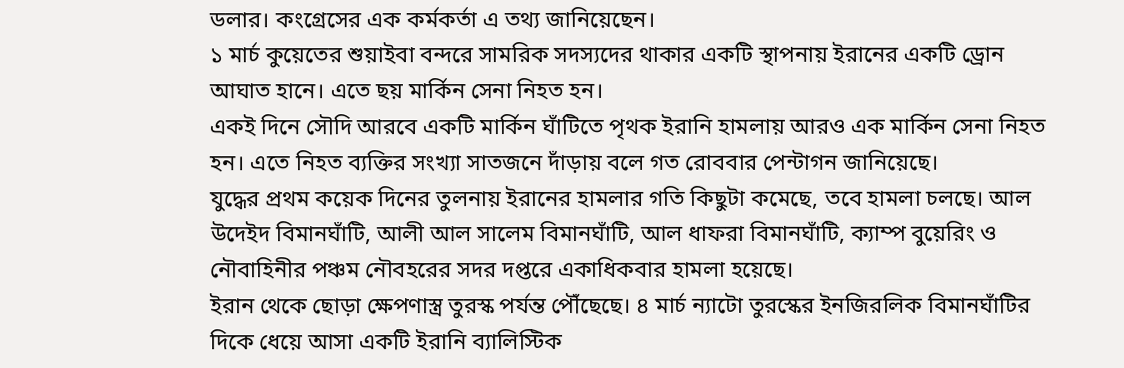ডলার। কংগ্রেসের এক কর্মকর্তা এ তথ্য জানিয়েছেন।
১ মার্চ কুয়েতের শুয়াইবা বন্দরে সামরিক সদস্যদের থাকার একটি স্থাপনায় ইরানের একটি ড্রোন আঘাত হানে। এতে ছয় মার্কিন সেনা নিহত হন।
একই দিনে সৌদি আরবে একটি মার্কিন ঘাঁটিতে পৃথক ইরানি হামলায় আরও এক মার্কিন সেনা নিহত হন। এতে নিহত ব্যক্তির সংখ্যা সাতজনে দাঁড়ায় বলে গত রোববার পেন্টাগন জানিয়েছে।
যুদ্ধের প্রথম কয়েক দিনের তুলনায় ইরানের হামলার গতি কিছুটা কমেছে, তবে হামলা চলছে। আল উদেইদ বিমানঘাঁটি, আলী আল সালেম বিমানঘাঁটি, আল ধাফরা বিমানঘাঁটি, ক্যাম্প বুয়েরিং ও নৌবাহিনীর পঞ্চম নৌবহরের সদর দপ্তরে একাধিকবার হামলা হয়েছে।
ইরান থেকে ছোড়া ক্ষেপণাস্ত্র তুরস্ক পর্যন্ত পৌঁছেছে। ৪ মার্চ ন্যাটো তুরস্কের ইনজিরলিক বিমানঘাঁটির দিকে ধেয়ে আসা একটি ইরানি ব্যালিস্টিক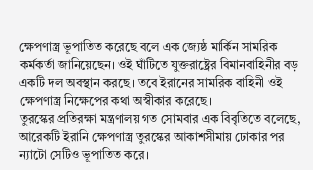ক্ষেপণাস্ত্র ভূপাতিত করেছে বলে এক জ্যেষ্ঠ মার্কিন সামরিক কর্মকর্তা জানিয়েছেন। ওই ঘাঁটিতে যুক্তরাষ্ট্রের বিমানবাহিনীর বড় একটি দল অবস্থান করছে। তবে ইরানের সামরিক বাহিনী ওই ক্ষেপণাস্ত্র নিক্ষেপের কথা অস্বীকার করেছে।
তুরস্কের প্রতিরক্ষা মন্ত্রণালয় গত সোমবার এক বিবৃতিতে বলেছে, আরেকটি ইরানি ক্ষেপণাস্ত্র তুরস্কের আকাশসীমায় ঢোকার পর ন্যাটো সেটিও ভূপাতিত করে।